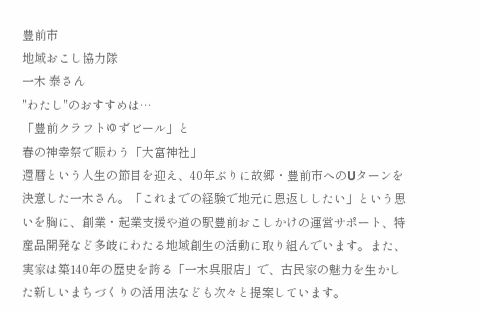豊前市
地域おこし協力隊
一木 泰さん
"わたし"のおすすめは…
「豊前クラフトゆずビール」と
春の神幸祭で賑わう「大富神社」
還暦という人生の節目を迎え、40年ぶりに故郷・豊前市へのUターンを決意した一木さん。「これまでの経験で地元に恩返ししたい」という思いを胸に、創業・起業支援や道の駅豊前おこしかけの運営サポート、特産品開発など多岐にわたる地域創生の活動に取り組んでいます。また、実家は築140年の歴史を誇る「一木呉服店」で、古民家の魅力を生かした新しいまちづくりの活用法なども次々と提案しています。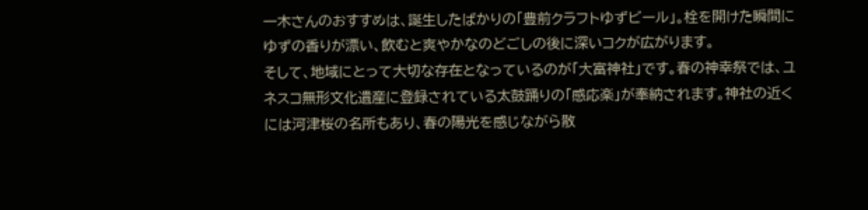一木さんのおすすめは、誕生したばかりの「豊前クラフトゆずビール」。栓を開けた瞬間にゆずの香りが漂い、飲むと爽やかなのどごしの後に深いコクが広がります。
そして、地域にとって大切な存在となっているのが「大富神社」です。春の神幸祭では、ユネスコ無形文化遺産に登録されている太鼓踊りの「感応楽」が奉納されます。神社の近くには河津桜の名所もあり、春の陽光を感じながら散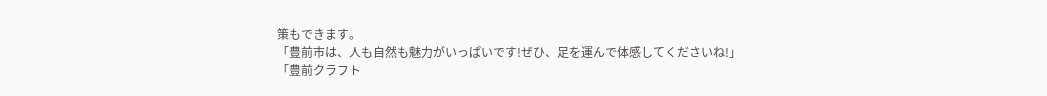策もできます。
「豊前市は、人も自然も魅力がいっぱいです!ぜひ、足を運んで体感してくださいね!」
「豊前クラフト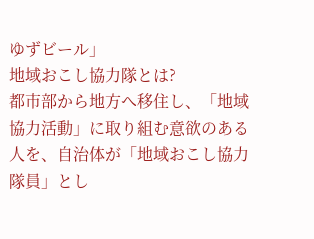ゆずビール」
地域おこし協力隊とは?
都市部から地方へ移住し、「地域協力活動」に取り組む意欲のある人を、自治体が「地域おこし協力隊員」とし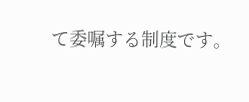て委嘱する制度です。